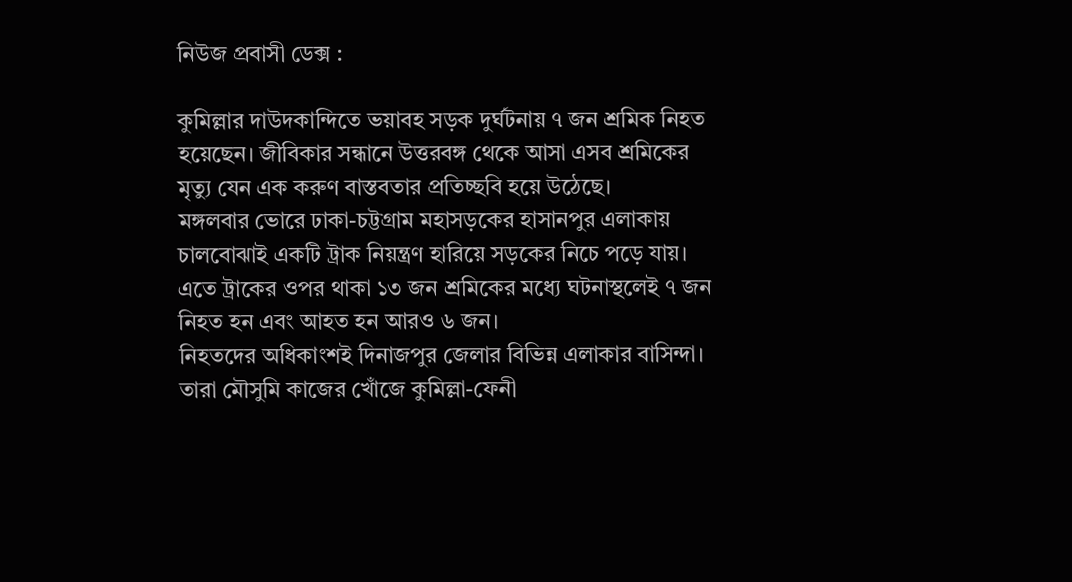নিউজ প্রবাসী ডেক্স :

কুমিল্লার দাউদকান্দিতে ভয়াবহ সড়ক দুর্ঘটনায় ৭ জন শ্রমিক নিহত হয়েছেন। জীবিকার সন্ধানে উত্তরবঙ্গ থেকে আসা এসব শ্রমিকের মৃত্যু যেন এক করুণ বাস্তবতার প্রতিচ্ছবি হয়ে উঠেছে।
মঙ্গলবার ভোরে ঢাকা-চট্টগ্রাম মহাসড়কের হাসানপুর এলাকায় চালবোঝাই একটি ট্রাক নিয়ন্ত্রণ হারিয়ে সড়কের নিচে পড়ে যায়। এতে ট্রাকের ওপর থাকা ১৩ জন শ্রমিকের মধ্যে ঘটনাস্থলেই ৭ জন নিহত হন এবং আহত হন আরও ৬ জন।
নিহতদের অধিকাংশই দিনাজপুর জেলার বিভিন্ন এলাকার বাসিন্দা। তারা মৌসুমি কাজের খোঁজে কুমিল্লা-ফেনী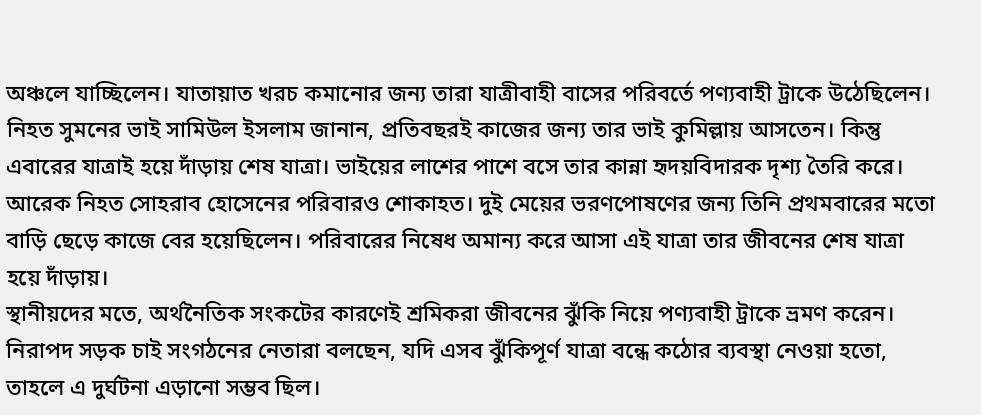অঞ্চলে যাচ্ছিলেন। যাতায়াত খরচ কমানোর জন্য তারা যাত্রীবাহী বাসের পরিবর্তে পণ্যবাহী ট্রাকে উঠেছিলেন।
নিহত সুমনের ভাই সামিউল ইসলাম জানান, প্রতিবছরই কাজের জন্য তার ভাই কুমিল্লায় আসতেন। কিন্তু এবারের যাত্রাই হয়ে দাঁড়ায় শেষ যাত্রা। ভাইয়ের লাশের পাশে বসে তার কান্না হৃদয়বিদারক দৃশ্য তৈরি করে।
আরেক নিহত সোহরাব হোসেনের পরিবারও শোকাহত। দুই মেয়ের ভরণপোষণের জন্য তিনি প্রথমবারের মতো বাড়ি ছেড়ে কাজে বের হয়েছিলেন। পরিবারের নিষেধ অমান্য করে আসা এই যাত্রা তার জীবনের শেষ যাত্রা হয়ে দাঁড়ায়।
স্থানীয়দের মতে, অর্থনৈতিক সংকটের কারণেই শ্রমিকরা জীবনের ঝুঁকি নিয়ে পণ্যবাহী ট্রাকে ভ্রমণ করেন। নিরাপদ সড়ক চাই সংগঠনের নেতারা বলছেন, যদি এসব ঝুঁকিপূর্ণ যাত্রা বন্ধে কঠোর ব্যবস্থা নেওয়া হতো, তাহলে এ দুর্ঘটনা এড়ানো সম্ভব ছিল।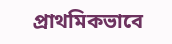প্রাথমিকভাবে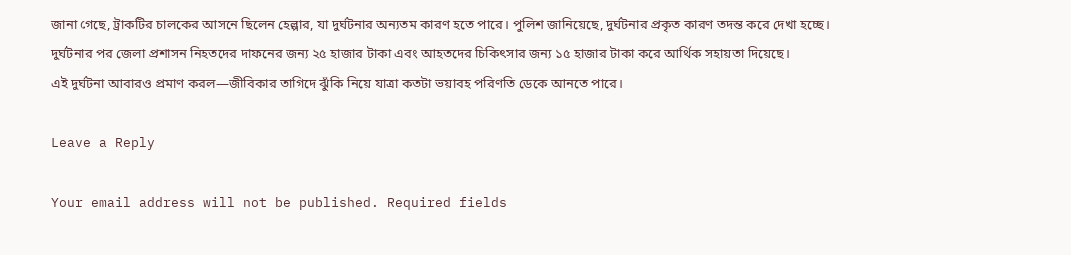জানা গেছে, ট্রাকটির চালকের আসনে ছিলেন হেল্পার, যা দুর্ঘটনার অন্যতম কারণ হতে পারে। পুলিশ জানিয়েছে, দুর্ঘটনার প্রকৃত কারণ তদন্ত করে দেখা হচ্ছে।
দুর্ঘটনার পর জেলা প্রশাসন নিহতদের দাফনের জন্য ২৫ হাজার টাকা এবং আহতদের চিকিৎসার জন্য ১৫ হাজার টাকা করে আর্থিক সহায়তা দিয়েছে।
এই দুর্ঘটনা আবারও প্রমাণ করল—জীবিকার তাগিদে ঝুঁকি নিয়ে যাত্রা কতটা ভয়াবহ পরিণতি ডেকে আনতে পারে।

Leave a Reply

Your email address will not be published. Required fields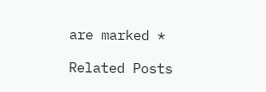are marked *

Related Posts